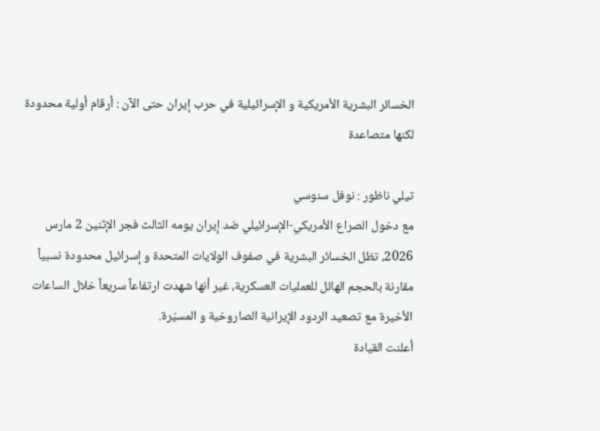الخسائر البشرية الأمريكية و الإسرائيلية في حرب إيران حتى الآن : أرقام أولية محدودة لكنها متصاعدة

تيلي ناظور : نوفل سنوسي
مع دخول الصراع الأمريكي-الإسرائيلي ضد إيران يومه الثالث فجر الإثنين 2 مارس 2026، تظل الخسائر البشرية في صفوف الولايات المتحدة و إسرائيل محدودة نسبياً مقارنة بالحجم الهائل للعمليات العسكرية، غير أنها شهدت ارتفاعاً سريعاً خلال الساعات الأخيرة مع تصعيد الردود الإيرانية الصاروخية و المسيّرة.
أعلنت القيادة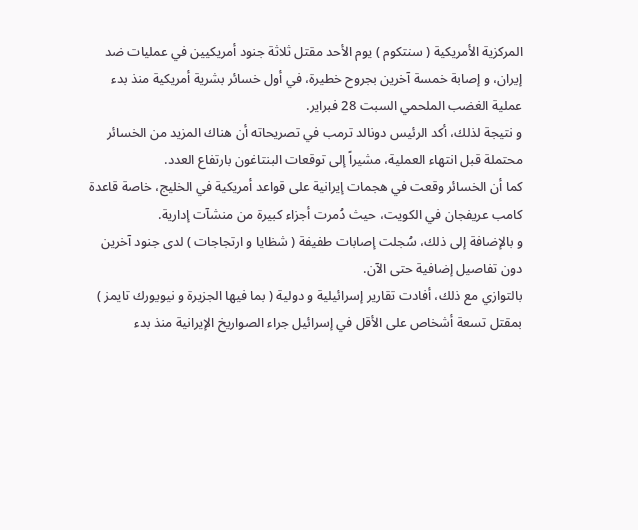المركزية الأمريكية ( سنتكوم ) يوم الأحد مقتل ثلاثة جنود أمريكيين في عمليات ضد إيران، و إصابة خمسة آخرين بجروح خطيرة، في أول خسائر بشرية أمريكية منذ بدء عملية الغضب الملحمي السبت 28 فبراير.
و نتيجة لذلك، أكد الرئيس دونالد ترمب في تصريحاته أن هناك المزيد من الخسائر محتملة قبل انتهاء العملية، مشيراً إلى توقعات البنتاغون بارتفاع العدد.
كما أن الخسائر وقعت في هجمات إيرانية على قواعد أمريكية في الخليج، خاصة قاعدة كامب عريفجان في الكويت، حيث دُمرت أجزاء كبيرة من منشآت إدارية.
و بالإضافة إلى ذلك، سُجلت إصابات طفيفة ( شظايا و ارتجاجات ) لدى جنود آخرين دون تفاصيل إضافية حتى الآن.
بالتوازي مع ذلك، أفادت تقارير إسرائيلية و دولية ( بما فيها الجزيرة و نيويورك تايمز ) بمقتل تسعة أشخاص على الأقل في إسرائيل جراء الصواريخ الإيرانية منذ بدء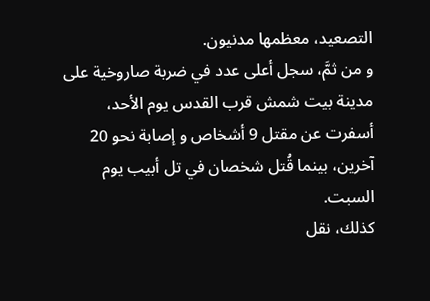التصعيد، معظمها مدنيون.
و من ثمَّ، سجل أعلى عدد في ضربة صاروخية على مدينة بيت شمش قرب القدس يوم الأحد، أسفرت عن مقتل 9 أشخاص و إصابة نحو 20 آخرين، بينما قُتل شخصان في تل أبيب يوم السبت.
كذلك، نقل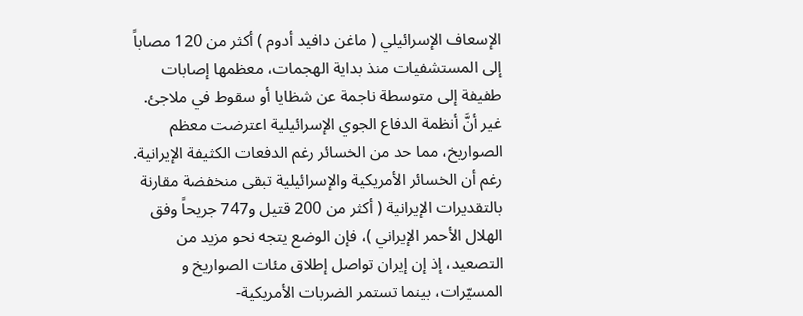الإسعاف الإسرائيلي ( ماغن دافيد أدوم ) أكثر من 120 مصاباً إلى المستشفيات منذ بداية الهجمات، معظمها إصابات طفيفة إلى متوسطة ناجمة عن شظايا أو سقوط في ملاجئ.
غير أنَّ أنظمة الدفاع الجوي الإسرائيلية اعترضت معظم الصواريخ، مما حد من الخسائر رغم الدفعات الكثيفة الإيرانية.
رغم أن الخسائر الأمريكية والإسرائيلية تبقى منخفضة مقارنة بالتقديرات الإيرانية ( أكثر من 200 قتيل و747 جريحاً وفق الهلال الأحمر الإيراني )، فإن الوضع يتجه نحو مزيد من التصعيد، إذ إن إيران تواصل إطلاق مئات الصواريخ و المسيّرات، بينما تستمر الضربات الأمريكية-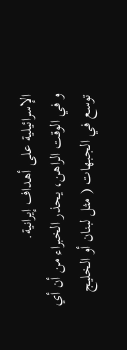الإسرائيلية على أهداف إيرانية.
و في الوقت الراهن، يحذر الخبراء من أن أي توسع في الجبهات ( مثل لبنان أو الخليج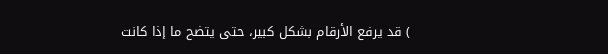) قد يرفع الأرقام بشكل كبير، حتى يتضح ما إذا كانت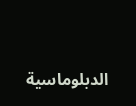الدبلوماسية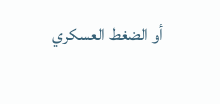أو الضغط العسكري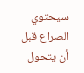سيحتوي الصراع قبل أن يتحول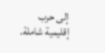إلى حرب إقليمية شاملة.